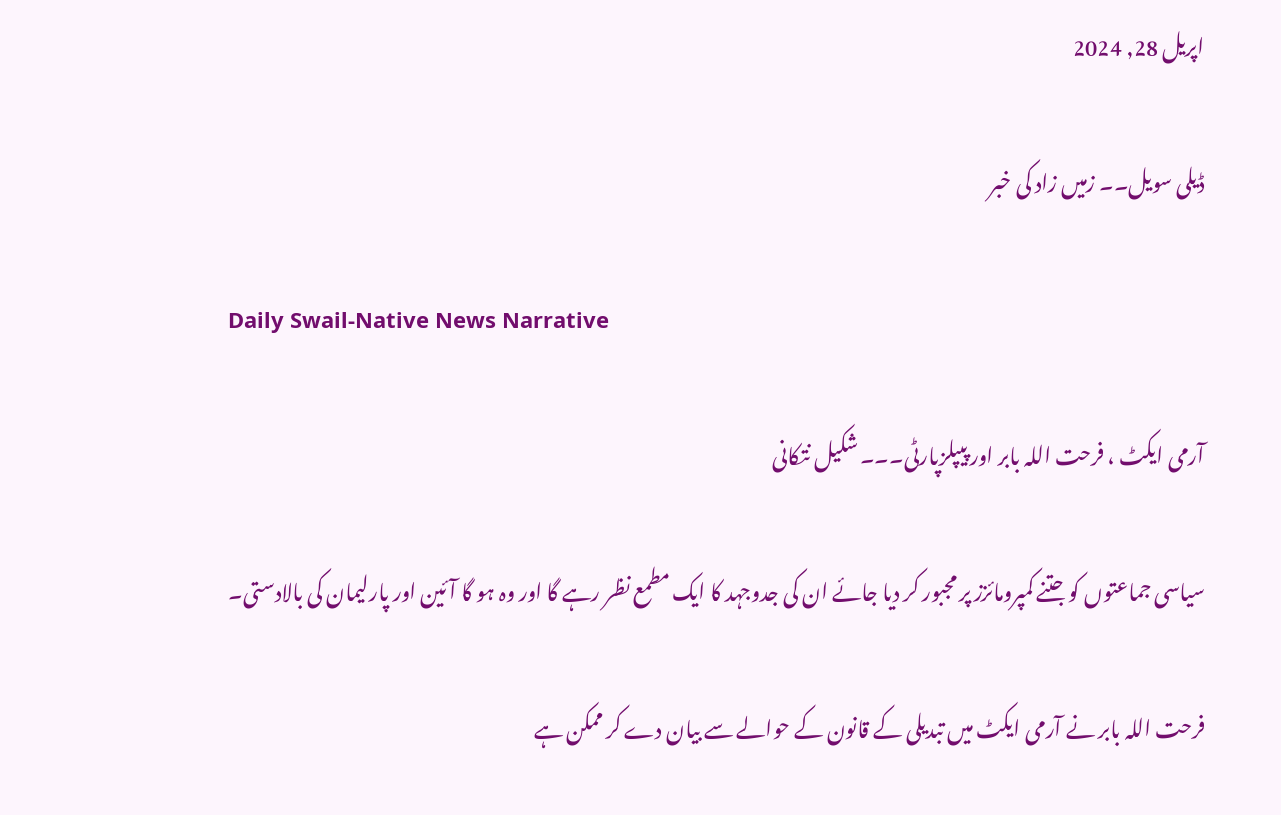اپریل 28, 2024

ڈیلی سویل۔۔ زمیں زاد کی خبر

Daily Swail-Native News Narrative

آرمی ایکٹ ، فرحت اللہ بابر اور پیپلزپارٹی۔۔۔ شکیل نتکانی

سیاسی جماعتوں کو جتنے کمپرومائزز پر مجبور کر دیا جائے ان کی جدوجہد کا ایک مطمع نظر رہے گا اور وہ ہو گا آئین اور پارلیمان کی بالادستی۔

فرحت اللہ بابر نے آرمی ایکٹ میں تبدیلی کے قانون کے حوالے سے بیان دے کر ممکن ہے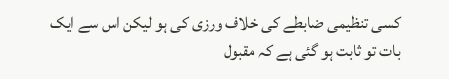کسی تنظیمی ضابطے کی خلاف ورزی کی ہو لیکن اس سے ایک بات تو ثابت ہو گئی ہے کہ مقبول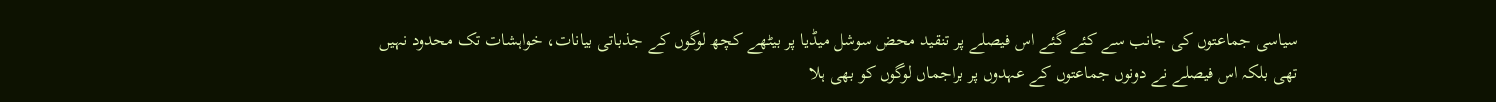سیاسی جماعتوں کی جانب سے کئے گئے اس فیصلے پر تنقید محض سوشل میڈیا پر بیٹھے کچھ لوگوں کے جذباتی بیانات، خواہشات تک محدود نہیں تھی بلکہ اس فیصلے نے دونوں جماعتوں کے عہدوں پر براجماں لوگوں کو بھی ہلا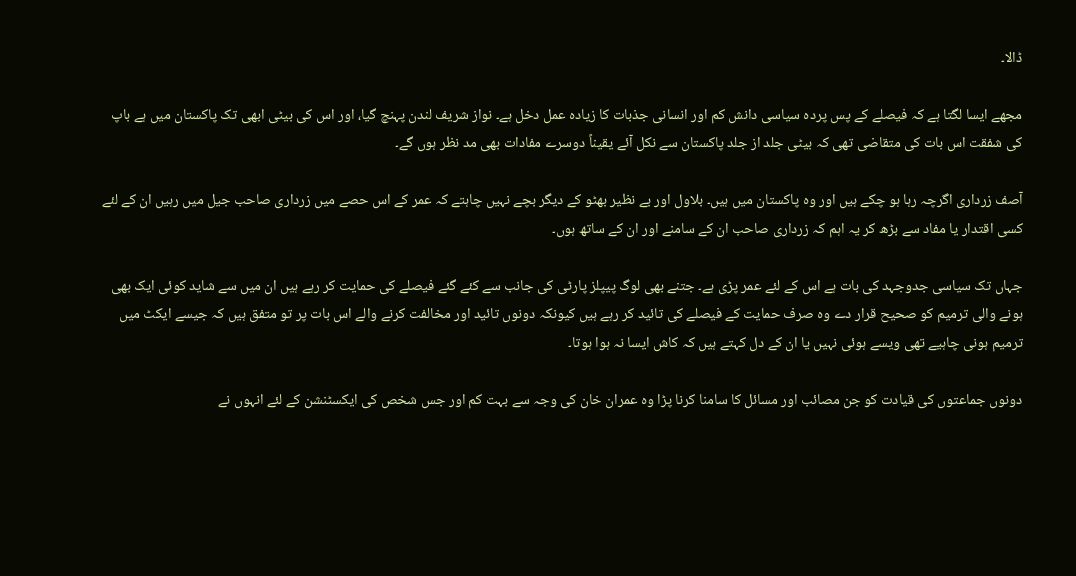ڈالا۔

مجھے ایسا لگتا ہے کہ فیصلے کے پس پردہ سیاسی دانش کم اور انسانی جذبات کا زیادہ عمل دخل ہے۔ نواز شریف لندن پہنچ گیا، اور اس کی بیٹی ابھی تک پاکستان میں ہے باپ کی شفقت اس بات کی متقاضی تھی کہ بیٹی جلد از جلد پاکستان سے نکل آئے یقیناً دوسرے مفادات بھی مد نظر ہوں گے۔

آصف زرداری اگرچہ رہا ہو چکے ہیں اور وہ پاکستان میں ہیں۔ بلاول اور بے نظیر بھٹو کے دیگر بچے نہیں چاہتے کہ عمر کے اس حصے میں زرداری صاحب جیل میں رہیں ان کے لئے کسی اقتدار یا مفاد سے بڑھ کر یہ اہم کہ زرداری صاحب ان کے سامنے اور ان کے ساتھ ہوں۔

جہاں تک سیاسی جدوجہد کی بات ہے اس کے لئے عمر پڑی ہے۔ جتنے بھی لوگ پیپلز پارٹی کی جانب سے کئے گئے فیصلے کی حمایت کر رہے ہیں ان میں سے شاید کوئی ایک بھی ہونے والی ترمیم کو صحیح قرار دے وہ صرف حمایت کے فیصلے کی تائید کر رہے ہیں کیونکہ دونوں تائید اور مخالفت کرنے والے اس بات پر تو متفق ہیں کہ جیسے ایکٹ میں ترمیم ہونی چاہیے تھی ویسے ہوئی نہیں یا ان کے دل کہتے ہیں کہ کاش ایسا نہ ہوا ہوتا۔

دونوں جماعتوں کی قیادت کو جن مصائب اور مسائل کا سامنا کرنا پڑا وہ عمران خان کی وجہ سے بہت کم اور جس شخص کی ایکسٹنشن کے لئے انہوں نے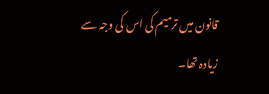قانون میں ترمیم کی اس کی وجہ سے زیادہ تھا۔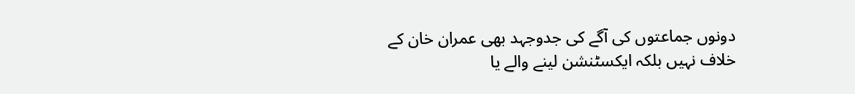دونوں جماعتوں کی آگے کی جدوجہد بھی عمران خان کے خلاف نہیں بلکہ ایکسٹنشن لینے والے یا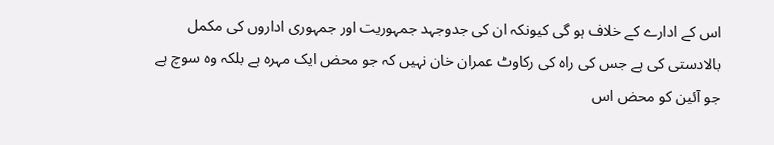اس کے ادارے کے خلاف ہو گی کیونکہ ان کی جدوجہد جمہوریت اور جمہوری اداروں کی مکمل بالادستی کی ہے جس کی راہ کی رکاوٹ عمران خان نہیں کہ جو محض ایک مہرہ ہے بلکہ وہ سوچ ہے جو آئین کو محض اس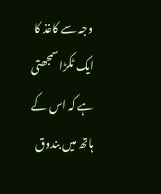وجہ سے کاغذ کا ایک ٹکڑا سمجھتی ہے کہ اس کے ہاتھ میں بندوق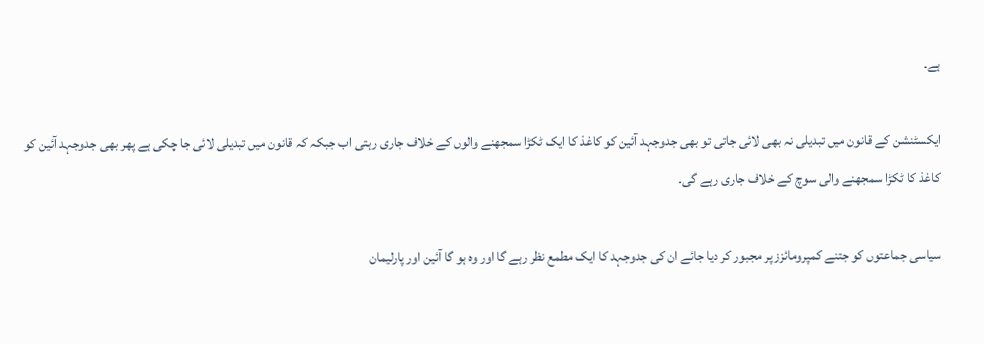ہے۔

ایکسٹنشن کے قانون میں تبدیلی نہ بھی لائی جاتی تو بھی جدوجہد آئین کو کاغذ کا ایک ٹکڑا سمجھنے والوں کے خلاف جاری رہتی اب جبکہ کہ قانون میں تبدیلی لائی جا چکی ہے پھر بھی جدوجہد آئین کو کاغذ کا ٹکڑا سمجھنے والی سوچ کے خلاف جاری رہے گی۔

سیاسی جماعتوں کو جتنے کمپرومائزز پر مجبور کر دیا جائے ان کی جدوجہد کا ایک مطمع نظر رہے گا اور وہ ہو گا آئین اور پارلیمان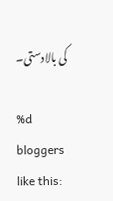کی بالادستی۔

%d bloggers like this: